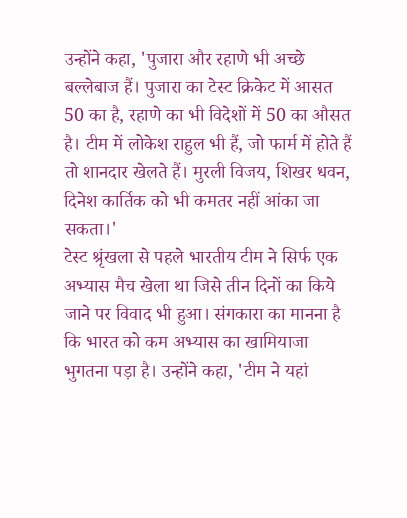उन्होंने कहा, 'पुजारा और रहाणे भी अच्छे बल्लेबाज हैं। पुजारा का टेस्ट क्रिकेट में आसत 50 का है, रहाणे का भी विदेशों में 50 का औसत है। टीम में लोकेश राहुल भी हैं, जो फार्म में होते हैं तो शानदार खेलते हैं। मुरली विजय, शिखर धवन, दिनेश कार्तिक को भी कमतर नहीं आंका जा सकता।'
टेस्ट श्रृंखला से पहले भारतीय टीम ने सिर्फ एक अभ्यास मैच खेला था जिसे तीन दिनों का किये जाने पर विवाद भी हुआ। संगकारा का मानना है कि भारत को कम अभ्यास का खामियाजा भुगतना पड़ा है। उन्होंने कहा, 'टीम ने यहां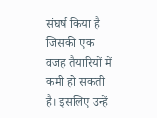संघर्ष किया है जिसकी एक वजह तैयारियों में कमी हो सकती है। इसलिए उन्हें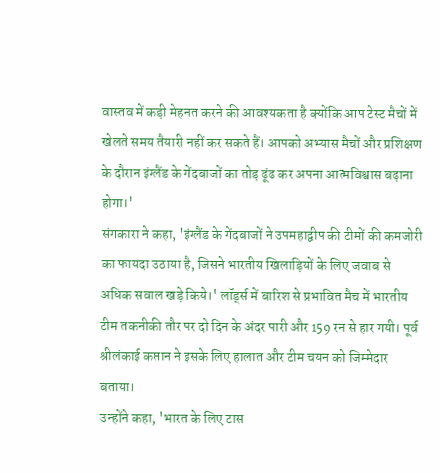वास्तव में कड़ी मेहनत करने की आवश्यकता है क्योंकि आप टेस्ट मैचों में खेलते समय तैयारी नहीं कर सकते हैं। आपको अभ्यास मैचों और प्रशिक्षण के दौरान इंग्लैंड के गेंदबाजों का तोड़ ढूंढ कर अपना आत्मविश्वास बढ़ाना होगा।'
संगकारा ने कहा, 'इंग्लैंड के गेंदबाजों ने उपमहाद्वीप की टीमों की कमजोरी का फायदा उठाया है, जिसने भारतीय खिलाड़ियों के लिए जवाब से अधिक सवाल खड़े किये।' लॉर्ड्स में बारिश से प्रभावित मैच में भारतीय टीम तकनीकी तौर पर दो दिन के अंदर पारी और 159 रन से हार गयी। पूर्व श्रीलंकाई कप्तान ने इसके लिए हालात और टीम चयन को जिम्मेदार बताया।
उन्होंने कहा, 'भारत के लिए टास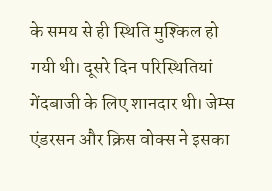के समय से ही स्थिति मुश्किल हो गयी थी। दूसरे दिन परिस्थितियां गेंदबाजी के लिए शानदार थी। जेम्स एंडरसन और क्रिस वोक्स ने इसका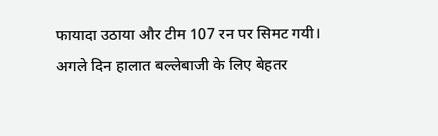फायादा उठाया और टीम 107 रन पर सिमट गयी। अगले दिन हालात बल्लेबाजी के लिए बेहतर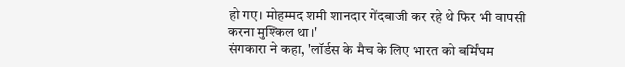हो गए। मोहम्मद शमी शानदार गेंदबाजी कर रहे थे फिर भी वापसी करना मुश्किल था।'
संगकारा ने कहा, 'लॉर्डस के मैच के लिए भारत को बर्मिंघम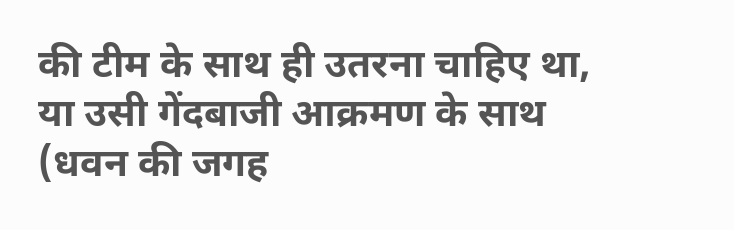की टीम के साथ ही उतरना चाहिए था, या उसी गेंदबाजी आक्रमण के साथ (धवन की जगह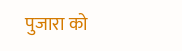पुजारा को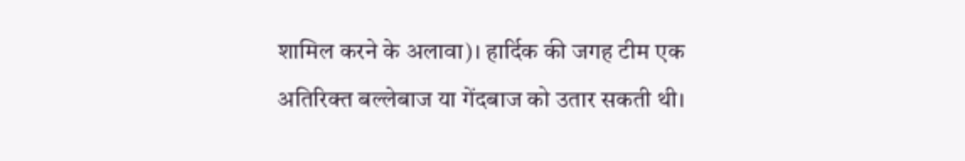शामिल करने के अलावा)। हार्दिक की जगह टीम एक अतिरिक्त बल्लेबाज या गेंदबाज को उतार सकती थी।